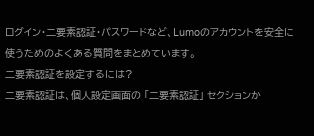ログイン・二要素認証・パスワードなど、Lumoのアカウントを安全に使うためのよくある質問をまとめています。
二要素認証を設定するには?
二要素認証は、個人設定画面の 「二要素認証」 セクションか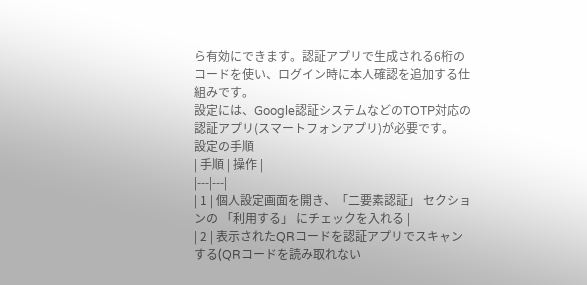ら有効にできます。認証アプリで生成される6桁のコードを使い、ログイン時に本人確認を追加する仕組みです。
設定には、Google認証システムなどのTOTP対応の認証アプリ(スマートフォンアプリ)が必要です。
設定の手順
| 手順 | 操作 |
|---|---|
| 1 | 個人設定画面を開き、「二要素認証」 セクションの 「利用する」 にチェックを入れる |
| 2 | 表示されたQRコードを認証アプリでスキャンする(QRコードを読み取れない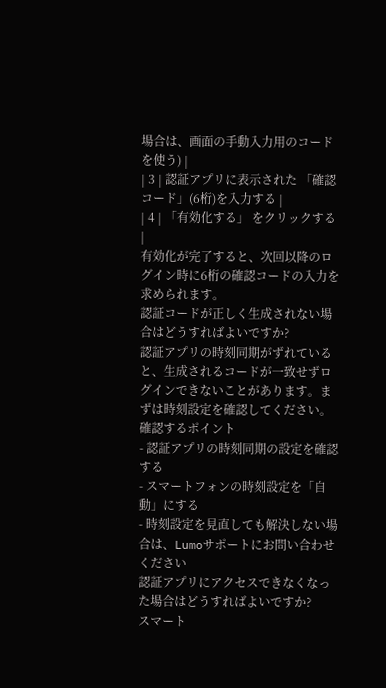場合は、画面の手動入力用のコードを使う) |
| 3 | 認証アプリに表示された 「確認コード」(6桁)を入力する |
| 4 | 「有効化する」 をクリックする |
有効化が完了すると、次回以降のログイン時に6桁の確認コードの入力を求められます。
認証コードが正しく生成されない場合はどうすればよいですか?
認証アプリの時刻同期がずれていると、生成されるコードが一致せずログインできないことがあります。まずは時刻設定を確認してください。
確認するポイント
- 認証アプリの時刻同期の設定を確認する
- スマートフォンの時刻設定を「自動」にする
- 時刻設定を見直しても解決しない場合は、Lumoサポートにお問い合わせください
認証アプリにアクセスできなくなった場合はどうすればよいですか?
スマート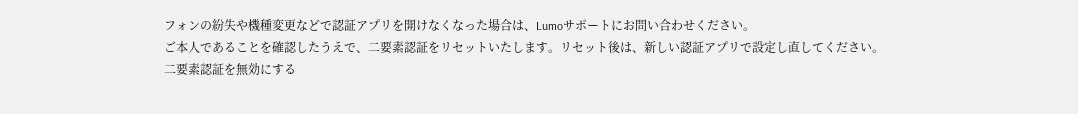フォンの紛失や機種変更などで認証アプリを開けなくなった場合は、Lumoサポートにお問い合わせください。
ご本人であることを確認したうえで、二要素認証をリセットいたします。リセット後は、新しい認証アプリで設定し直してください。
二要素認証を無効にする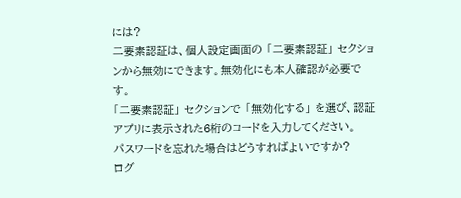には?
二要素認証は、個人設定画面の 「二要素認証」 セクションから無効にできます。無効化にも本人確認が必要です。
「二要素認証」 セクションで 「無効化する」 を選び、認証アプリに表示された6桁のコードを入力してください。
パスワードを忘れた場合はどうすればよいですか?
ログ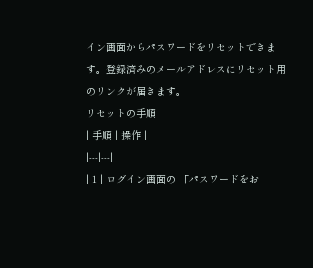イン画面からパスワードをリセットできます。登録済みのメールアドレスにリセット用のリンクが届きます。
リセットの手順
| 手順 | 操作 |
|---|---|
| 1 | ログイン画面の 「パスワードをお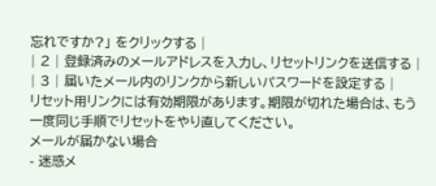忘れですか?」 をクリックする |
| 2 | 登録済みのメールアドレスを入力し、リセットリンクを送信する |
| 3 | 届いたメール内のリンクから新しいパスワードを設定する |
リセット用リンクには有効期限があります。期限が切れた場合は、もう一度同じ手順でリセットをやり直してください。
メールが届かない場合
- 迷惑メ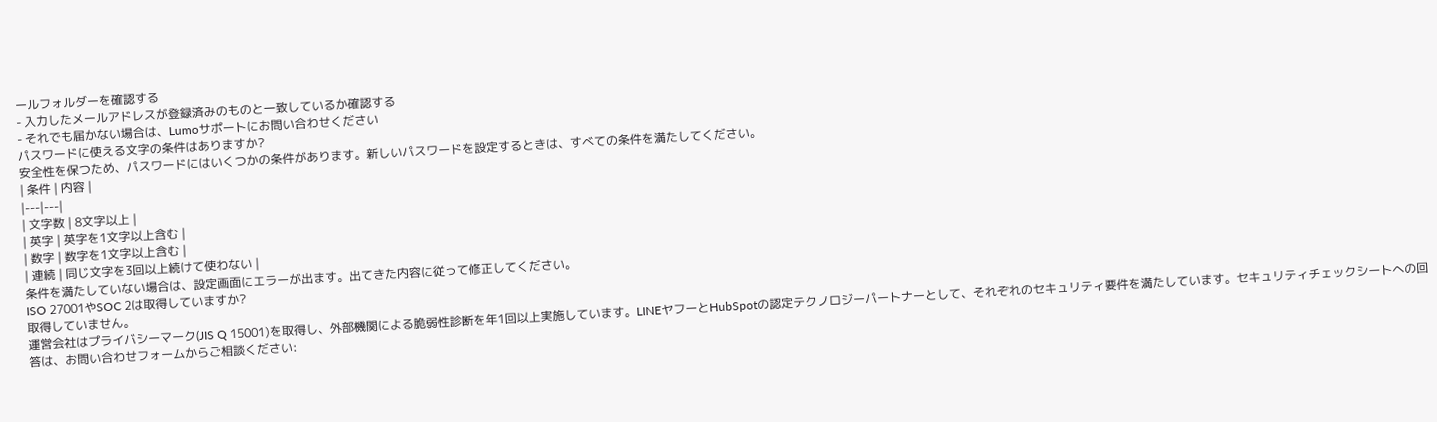ールフォルダーを確認する
- 入力したメールアドレスが登録済みのものと一致しているか確認する
- それでも届かない場合は、Lumoサポートにお問い合わせください
パスワードに使える文字の条件はありますか?
安全性を保つため、パスワードにはいくつかの条件があります。新しいパスワードを設定するときは、すべての条件を満たしてください。
| 条件 | 内容 |
|---|---|
| 文字数 | 8文字以上 |
| 英字 | 英字を1文字以上含む |
| 数字 | 数字を1文字以上含む |
| 連続 | 同じ文字を3回以上続けて使わない |
条件を満たしていない場合は、設定画面にエラーが出ます。出てきた内容に従って修正してください。
ISO 27001やSOC 2は取得していますか?
取得していません。
運営会社はプライバシーマーク(JIS Q 15001)を取得し、外部機関による脆弱性診断を年1回以上実施しています。LINEヤフーとHubSpotの認定テクノロジーパートナーとして、それぞれのセキュリティ要件を満たしています。セキュリティチェックシートへの回答は、お問い合わせフォームからご相談ください: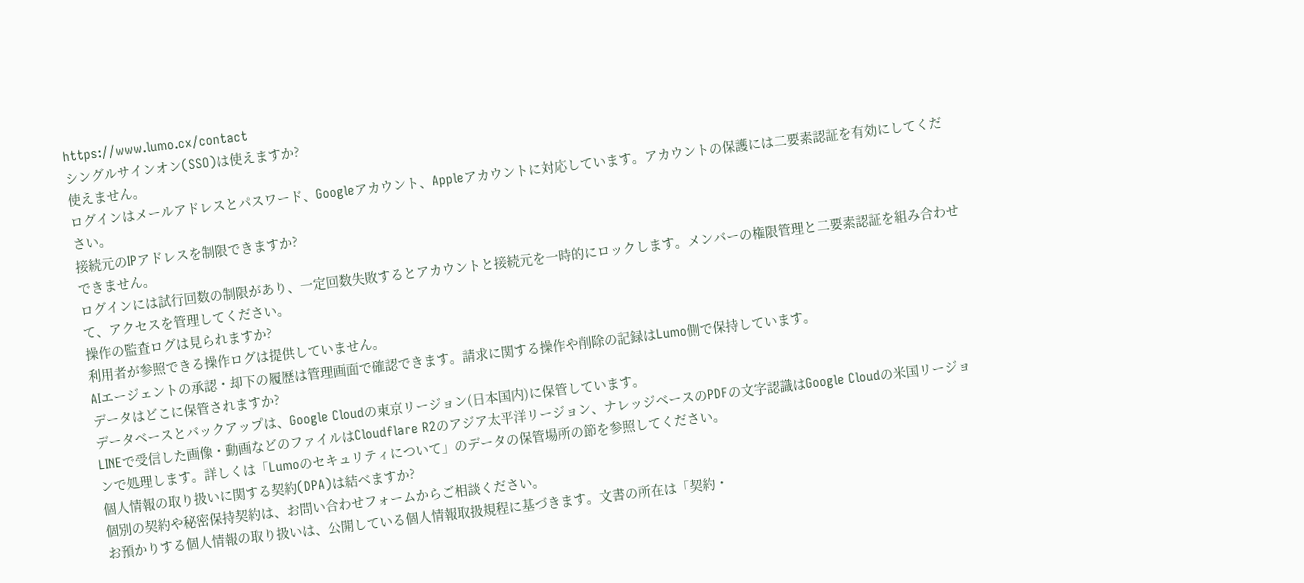https://www.lumo.cx/contact
シングルサインオン(SSO)は使えますか?
使えません。
ログインはメールアドレスとパスワード、Googleアカウント、Appleアカウントに対応しています。アカウントの保護には二要素認証を有効にしてください。
接続元のIPアドレスを制限できますか?
できません。
ログインには試行回数の制限があり、一定回数失敗するとアカウントと接続元を一時的にロックします。メンバーの権限管理と二要素認証を組み合わせて、アクセスを管理してください。
操作の監査ログは見られますか?
利用者が参照できる操作ログは提供していません。
AIエージェントの承認・却下の履歴は管理画面で確認できます。請求に関する操作や削除の記録はLumo側で保持しています。
データはどこに保管されますか?
データベースとバックアップは、Google Cloudの東京リージョン(日本国内)に保管しています。
LINEで受信した画像・動画などのファイルはCloudflare R2のアジア太平洋リージョン、ナレッジベースのPDFの文字認識はGoogle Cloudの米国リージョンで処理します。詳しくは「Lumoのセキュリティについて」のデータの保管場所の節を参照してください。
個人情報の取り扱いに関する契約(DPA)は結べますか?
個別の契約や秘密保持契約は、お問い合わせフォームからご相談ください。
お預かりする個人情報の取り扱いは、公開している個人情報取扱規程に基づきます。文書の所在は「契約・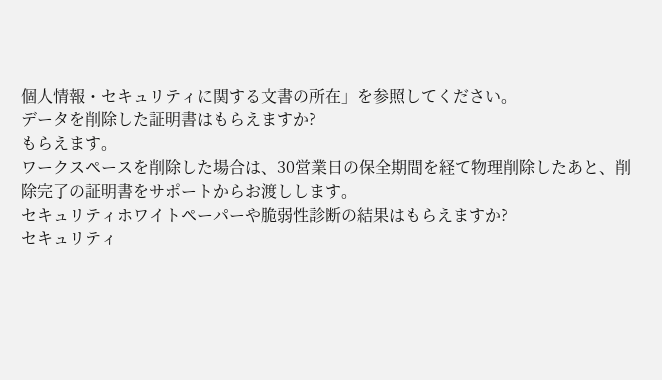個人情報・セキュリティに関する文書の所在」を参照してください。
データを削除した証明書はもらえますか?
もらえます。
ワークスペースを削除した場合は、30営業日の保全期間を経て物理削除したあと、削除完了の証明書をサポートからお渡しします。
セキュリティホワイトペーパーや脆弱性診断の結果はもらえますか?
セキュリティ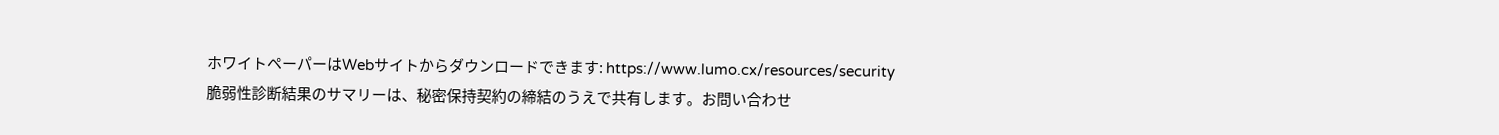ホワイトペーパーはWebサイトからダウンロードできます: https://www.lumo.cx/resources/security
脆弱性診断結果のサマリーは、秘密保持契約の締結のうえで共有します。お問い合わせ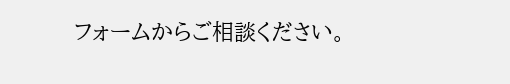フォームからご相談ください。